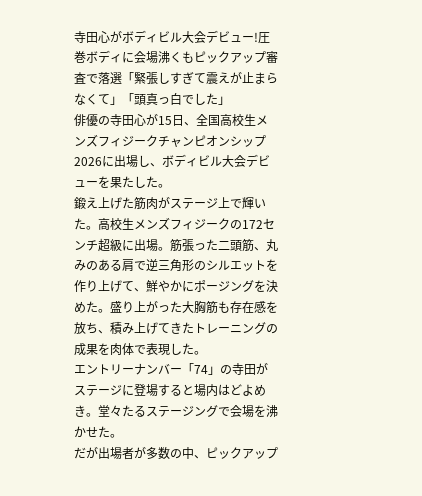寺田心がボディビル大会デビュー!圧巻ボディに会場沸くもピックアップ審査で落選「緊張しすぎて震えが止まらなくて」「頭真っ白でした」
俳優の寺田心が15日、全国高校生メンズフィジークチャンピオンシップ2026に出場し、ボディビル大会デビューを果たした。
鍛え上げた筋肉がステージ上で輝いた。高校生メンズフィジークの172センチ超級に出場。筋張った二頭筋、丸みのある肩で逆三角形のシルエットを作り上げて、鮮やかにポージングを決めた。盛り上がった大胸筋も存在感を放ち、積み上げてきたトレーニングの成果を肉体で表現した。
エントリーナンバー「74」の寺田がステージに登場すると場内はどよめき。堂々たるステージングで会場を沸かせた。
だが出場者が多数の中、ピックアップ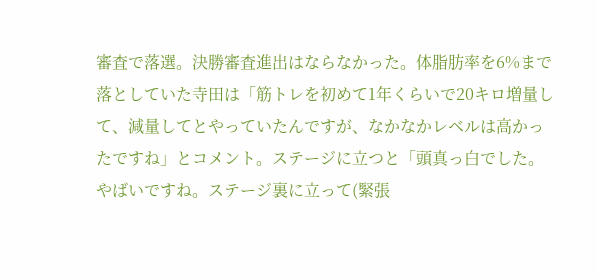審査で落選。決勝審査進出はならなかった。体脂肪率を6%まで落としていた寺田は「筋トレを初めて1年くらいで20キロ増量して、減量してとやっていたんですが、なかなかレベルは高かったですね」とコメント。ステージに立つと「頭真っ白でした。やばいですね。ステージ裏に立って(緊張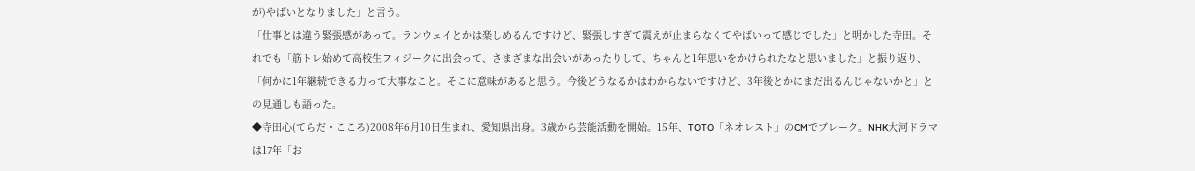が)やばいとなりました」と言う。
「仕事とは違う緊張感があって。ランウェイとかは楽しめるんですけど、緊張しすぎて震えが止まらなくてやばいって感じでした」と明かした寺田。それでも「筋トレ始めて高校生フィジークに出会って、さまざまな出会いがあったりして、ちゃんと1年思いをかけられたなと思いました」と振り返り、「何かに1年継続できる力って大事なこと。そこに意味があると思う。今後どうなるかはわからないですけど、3年後とかにまだ出るんじゃないかと」との見通しも語った。
◆寺田心(てらだ・こころ)2008年6月10日生まれ、愛知県出身。3歳から芸能活動を開始。15年、TOTO「ネオレスト」のCMでブレーク。NHK大河ドラマは17年「お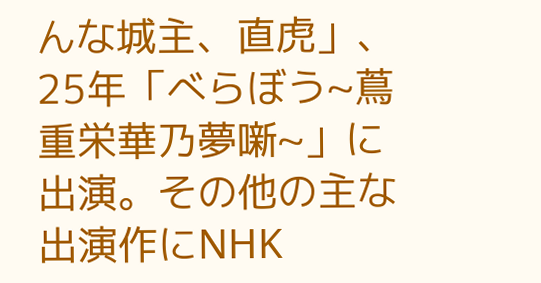んな城主、直虎」、25年「べらぼう~蔦重栄華乃夢噺~」に出演。その他の主な出演作にNHK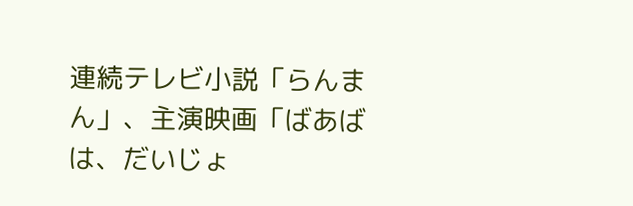連続テレビ小説「らんまん」、主演映画「ばあばは、だいじょ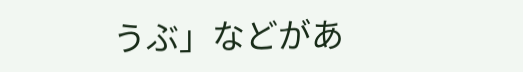うぶ」などがあ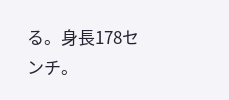る。身長178センチ。